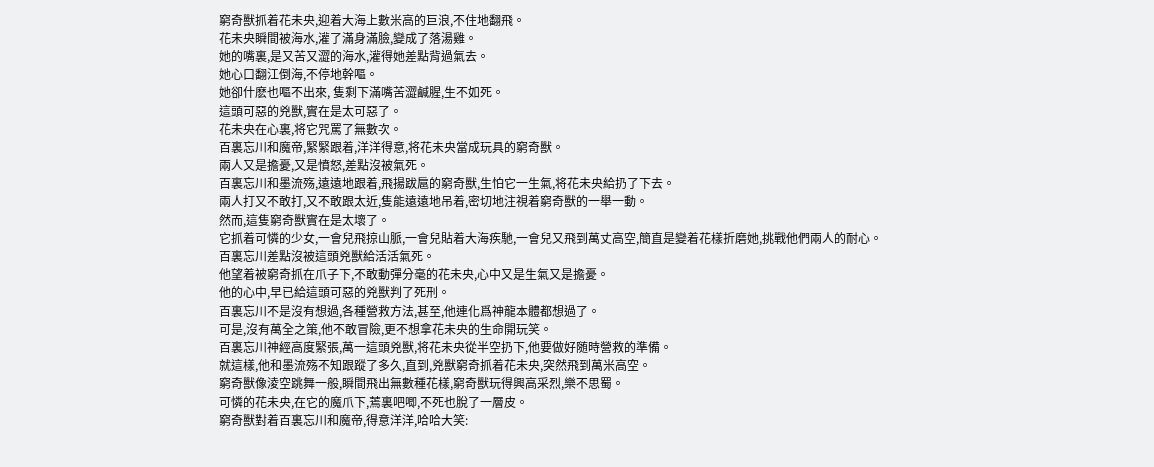窮奇獸抓着花未央,迎着大海上數米高的巨浪,不住地翻飛。
花未央瞬間被海水,灌了滿身滿臉,變成了落湯雞。
她的嘴裏,是又苦又澀的海水,灌得她差點背過氣去。
她心口翻江倒海,不停地幹嘔。
她卻什麽也嘔不出來, 隻剩下滿嘴苦澀鹹腥,生不如死。
這頭可惡的兇獸,實在是太可惡了。
花未央在心裏,将它咒罵了無數次。
百裏忘川和魔帝,緊緊跟着,洋洋得意,将花未央當成玩具的窮奇獸。
兩人又是擔憂,又是憤怒,差點沒被氣死。
百裏忘川和墨流殇,遠遠地跟着,飛揚跋扈的窮奇獸,生怕它一生氣,将花未央給扔了下去。
兩人打又不敢打,又不敢跟太近,隻能遠遠地吊着,密切地注視着窮奇獸的一舉一動。
然而,這隻窮奇獸實在是太壞了。
它抓着可憐的少女,一會兒飛掠山脈,一會兒貼着大海疾馳,一會兒又飛到萬丈高空,簡直是變着花樣折磨她,挑戰他們兩人的耐心。
百裏忘川差點沒被這頭兇獸給活活氣死。
他望着被窮奇抓在爪子下,不敢動彈分毫的花未央,心中又是生氣又是擔憂。
他的心中,早已給這頭可惡的兇獸判了死刑。
百裏忘川不是沒有想過,各種營救方法,甚至,他連化爲神龍本體都想過了。
可是,沒有萬全之策,他不敢冒險,更不想拿花未央的生命開玩笑。
百裏忘川神經高度緊張,萬一這頭兇獸,将花未央從半空扔下,他要做好随時營救的準備。
就這樣,他和墨流殇不知跟蹤了多久,直到,兇獸窮奇抓着花未央,突然飛到萬米高空。
窮奇獸像淩空跳舞一般,瞬間飛出無數種花樣,窮奇獸玩得興高采烈,樂不思蜀。
可憐的花未央,在它的魔爪下,蔫裏吧唧,不死也脫了一層皮。
窮奇獸對着百裏忘川和魔帝,得意洋洋,哈哈大笑: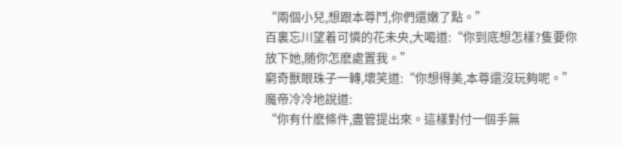“兩個小兒,想跟本尊鬥,你們還嫩了點。”
百裏忘川望着可憐的花未央,大喝道:“你到底想怎樣?隻要你放下她,随你怎麽處置我。”
窮奇獸眼珠子一轉,壞笑道:“你想得美,本尊還沒玩夠呢。”
魔帝冷冷地說道:
“你有什麽條件,盡管提出來。這樣對付一個手無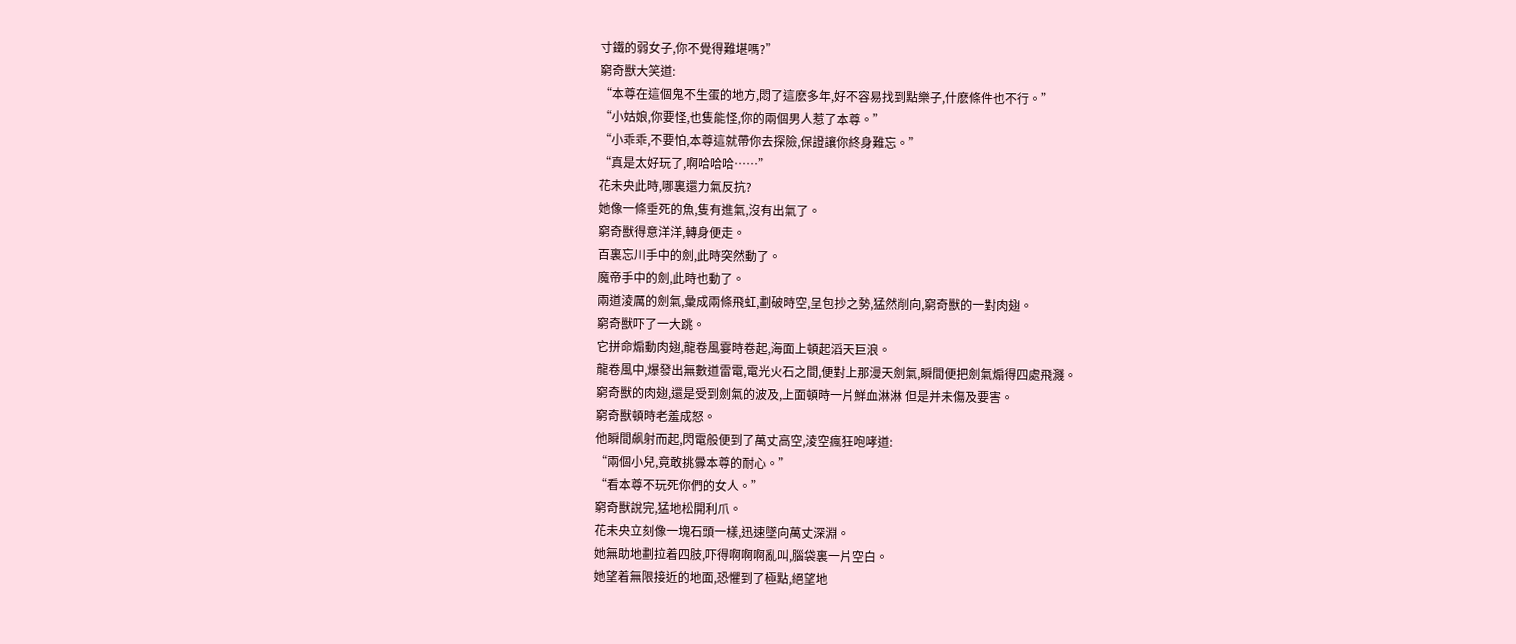寸鐵的弱女子,你不覺得難堪嗎?”
窮奇獸大笑道:
“本尊在這個鬼不生蛋的地方,悶了這麽多年,好不容易找到點樂子,什麽條件也不行。”
“小姑娘,你要怪,也隻能怪,你的兩個男人惹了本尊。”
“小乖乖,不要怕,本尊這就帶你去探險,保證讓你終身難忘。”
“真是太好玩了,啊哈哈哈……”
花未央此時,哪裏還力氣反抗?
她像一條垂死的魚,隻有進氣,沒有出氣了。
窮奇獸得意洋洋,轉身便走。
百裏忘川手中的劍,此時突然動了。
魔帝手中的劍,此時也動了。
兩道淩厲的劍氣,彙成兩條飛虹,劃破時空,呈包抄之勢,猛然削向,窮奇獸的一對肉翅。
窮奇獸吓了一大跳。
它拼命煽動肉翅,龍卷風霎時卷起,海面上頓起滔天巨浪。
龍卷風中,爆發出無數道雷電,電光火石之間,便對上那漫天劍氣,瞬間便把劍氣煽得四處飛濺。
窮奇獸的肉翅,還是受到劍氣的波及,上面頓時一片鮮血淋淋 但是并未傷及要害。
窮奇獸頓時老羞成怒。
他瞬間飙射而起,閃電般便到了萬丈高空,淩空瘋狂咆哮道:
“兩個小兒,竟敢挑釁本尊的耐心。”
“看本尊不玩死你們的女人。”
窮奇獸說完,猛地松開利爪。
花未央立刻像一塊石頭一樣,迅速墜向萬丈深淵。
她無助地劃拉着四肢,吓得啊啊啊亂叫,腦袋裏一片空白。
她望着無限接近的地面,恐懼到了極點,絕望地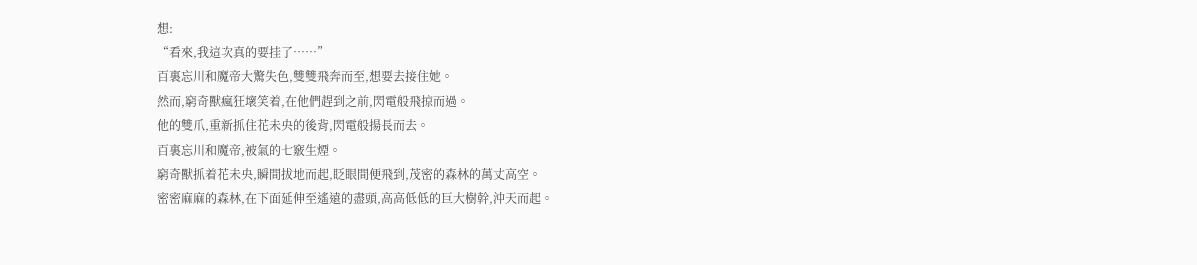想:
“看來,我這次真的要挂了……”
百裏忘川和魔帝大驚失色,雙雙飛奔而至,想要去接住她。
然而,窮奇獸瘋狂壞笑着,在他們趕到之前,閃電般飛掠而過。
他的雙爪,重新抓住花未央的後背,閃電般揚長而去。
百裏忘川和魔帝,被氣的七竅生煙。
窮奇獸抓着花未央,瞬間拔地而起,眨眼間便飛到,茂密的森林的萬丈高空。
密密麻麻的森林,在下面延伸至遙遠的盡頭,高高低低的巨大樹幹,沖天而起。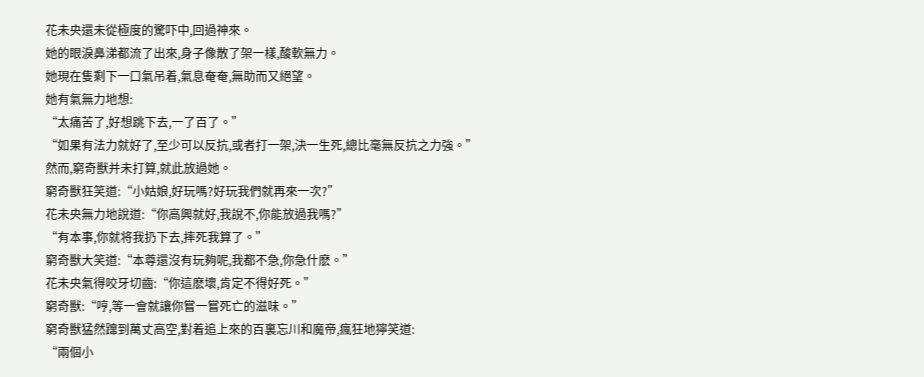花未央還未從極度的驚吓中,回過神來。
她的眼淚鼻涕都流了出來,身子像散了架一樣,酸軟無力。
她現在隻剩下一口氣吊着,氣息奄奄,無助而又絕望。
她有氣無力地想:
“太痛苦了,好想跳下去,一了百了。”
“如果有法力就好了,至少可以反抗,或者打一架,決一生死,總比毫無反抗之力強。”
然而,窮奇獸并未打算,就此放過她。
窮奇獸狂笑道:“小姑娘,好玩嗎?好玩我們就再來一次?”
花未央無力地說道:“你高興就好,我說不,你能放過我嗎?”
“有本事,你就将我扔下去,摔死我算了。”
窮奇獸大笑道:“本尊還沒有玩夠呢,我都不急,你急什麽。”
花未央氣得咬牙切齒:“你這麽壞,肯定不得好死。”
窮奇獸:“哼,等一會就讓你嘗一嘗死亡的滋味。”
窮奇獸猛然蹿到萬丈高空,對着追上來的百裏忘川和魔帝,瘋狂地獰笑道:
“兩個小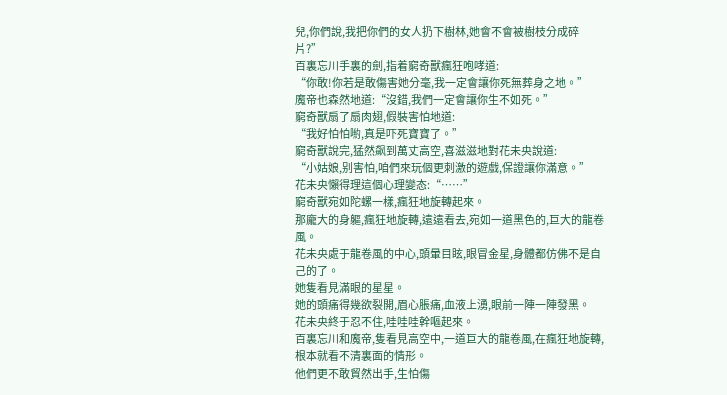兒,你們說,我把你們的女人扔下樹林,她會不會被樹枝分成碎片?”
百裏忘川手裏的劍,指着窮奇獸瘋狂咆哮道:
“你敢!你若是敢傷害她分毫,我一定會讓你死無葬身之地。”
魔帝也森然地道:“沒錯,我們一定會讓你生不如死。”
窮奇獸扇了扇肉翅,假裝害怕地道:
“我好怕怕喲,真是吓死寶寶了。”
窮奇獸說完,猛然飙到萬丈高空,喜滋滋地對花未央說道:
“小姑娘,别害怕,咱們來玩個更刺激的遊戲,保證讓你滿意。”
花未央懶得理這個心理變态:“……”
窮奇獸宛如陀螺一樣,瘋狂地旋轉起來。
那龐大的身軀,瘋狂地旋轉,遠遠看去,宛如一道黑色的,巨大的龍卷風。
花未央處于龍卷風的中心,頭暈目眩,眼冒金星,身體都仿佛不是自己的了。
她隻看見滿眼的星星。
她的頭痛得幾欲裂開,眉心脹痛,血液上湧,眼前一陣一陣發黑。
花未央終于忍不住,哇哇哇幹嘔起來。
百裏忘川和魔帝,隻看見高空中,一道巨大的龍卷風,在瘋狂地旋轉,根本就看不清裏面的情形。
他們更不敢貿然出手,生怕傷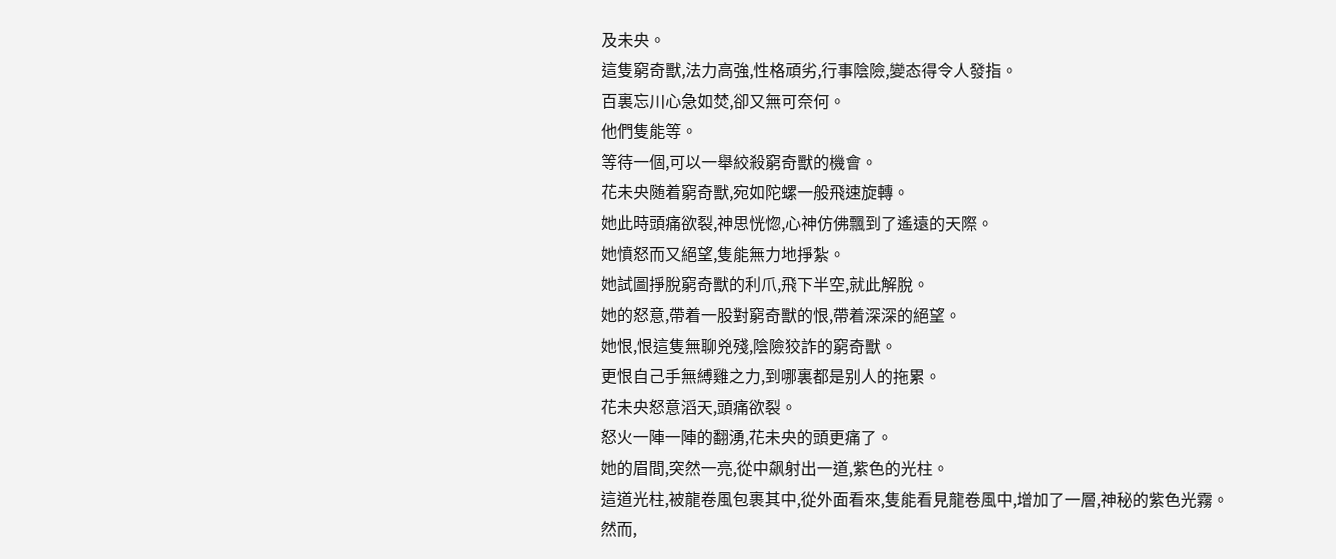及未央。
這隻窮奇獸,法力高強,性格頑劣,行事陰險,變态得令人發指。
百裏忘川心急如焚,卻又無可奈何。
他們隻能等。
等待一個,可以一舉絞殺窮奇獸的機會。
花未央随着窮奇獸,宛如陀螺一般飛速旋轉。
她此時頭痛欲裂,神思恍惚,心神仿佛飄到了遙遠的天際。
她憤怒而又絕望,隻能無力地掙紮。
她試圖掙脫窮奇獸的利爪,飛下半空,就此解脫。
她的怒意,帶着一股對窮奇獸的恨,帶着深深的絕望。
她恨,恨這隻無聊兇殘,陰險狡詐的窮奇獸。
更恨自己手無縛雞之力,到哪裏都是别人的拖累。
花未央怒意滔天,頭痛欲裂。
怒火一陣一陣的翻湧,花未央的頭更痛了。
她的眉間,突然一亮,從中飙射出一道,紫色的光柱。
這道光柱,被龍卷風包裹其中,從外面看來,隻能看見龍卷風中,增加了一層,神秘的紫色光霧。
然而,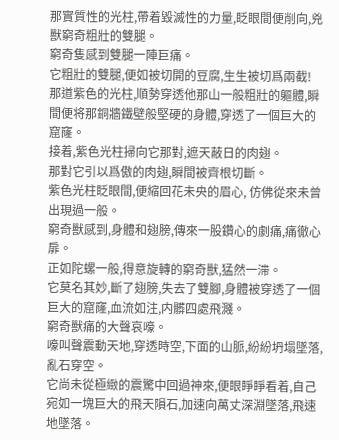那實質性的光柱,帶着毀滅性的力量,眨眼間便削向,兇獸窮奇粗壯的雙腿。
窮奇隻感到雙腿一陣巨痛。
它粗壯的雙腿,便如被切開的豆腐,生生被切爲兩截!
那道紫色的光柱,順勢穿透他那山一般粗壯的軀體,瞬間便将那銅牆鐵壁般堅硬的身體,穿透了一個巨大的窟窿。
接着,紫色光柱掃向它那對,遮天蔽日的肉翅。
那對它引以爲傲的肉翅,瞬間被齊根切斷。
紫色光柱眨眼間,便縮回花未央的眉心, 仿佛從來未曾出現過一般。
窮奇獸感到,身體和翅膀,傳來一股鑽心的劇痛,痛徹心扉。
正如陀螺一般,得意旋轉的窮奇獸,猛然一滞。
它莫名其妙,斷了翅膀,失去了雙腳,身體被穿透了一個巨大的窟窿,血流如注,内髒四處飛濺。
窮奇獸痛的大聲哀嚎。
嚎叫聲震動天地,穿透時空,下面的山脈,紛紛坍塌墜落,亂石穿空。
它尚未從極緻的震驚中回過神來,便眼睜睜看着,自己宛如一塊巨大的飛天隕石,加速向萬丈深淵墜落,飛速地墜落。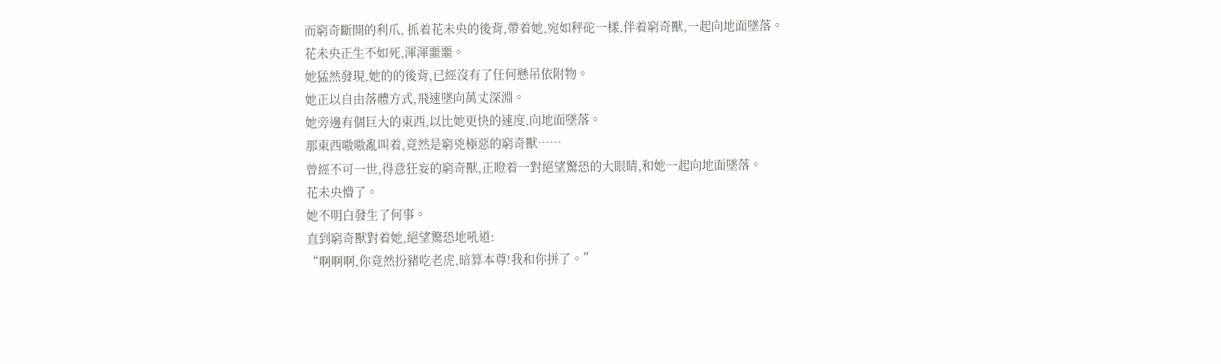而窮奇斷開的利爪, 抓着花未央的後背,帶着她,宛如秤砣一樣,伴着窮奇獸,一起向地面墜落。
花未央正生不如死,渾渾噩噩。
她猛然發現,她的的後背,已經沒有了任何懸吊依附物。
她正以自由落體方式,飛速墜向萬丈深淵。
她旁邊有個巨大的東西,以比她更快的速度,向地面墜落。
那東西嗷嗷亂叫着,竟然是窮兇極惡的窮奇獸……
曾經不可一世,得意狂妄的窮奇獸,正瞪着一對絕望驚恐的大眼睛,和她一起向地面墜落。
花未央懵了。
她不明白發生了何事。
直到窮奇獸對着她,絕望驚恐地吼道:
“啊啊啊,你竟然扮豬吃老虎,暗算本尊!我和你拼了。”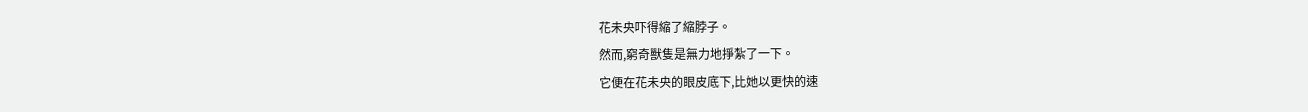花未央吓得縮了縮脖子。
然而,窮奇獸隻是無力地掙紮了一下。
它便在花未央的眼皮底下,比她以更快的速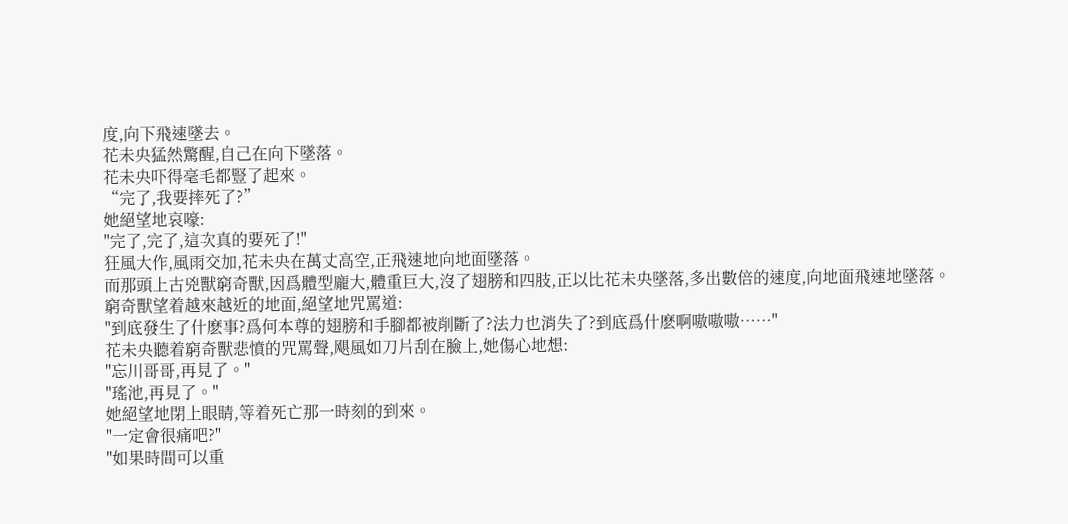度,向下飛速墜去。
花未央猛然驚醒,自己在向下墜落。
花未央吓得毫毛都豎了起來。
“完了,我要摔死了?”
她絕望地哀嚎:
"完了,完了,這次真的要死了!"
狂風大作,風雨交加,花未央在萬丈高空,正飛速地向地面墜落。
而那頭上古兇獸窮奇獸,因爲體型龐大,體重巨大,沒了翅膀和四肢,正以比花未央墜落,多出數倍的速度,向地面飛速地墜落。
窮奇獸望着越來越近的地面,絕望地咒罵道:
"到底發生了什麽事?爲何本尊的翅膀和手腳都被削斷了?法力也消失了?到底爲什麽啊嗷嗷嗷……"
花未央聽着窮奇獸悲憤的咒罵聲,飓風如刀片刮在臉上,她傷心地想:
"忘川哥哥,再見了。"
"瑤池,再見了。"
她絕望地閉上眼睛,等着死亡那一時刻的到來。
"一定會很痛吧?"
"如果時間可以重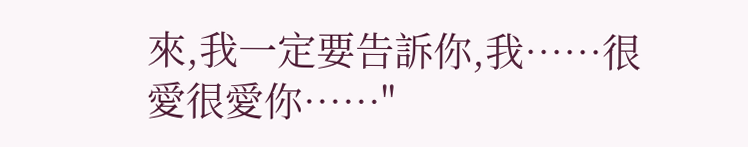來,我一定要告訴你,我……很愛很愛你……"